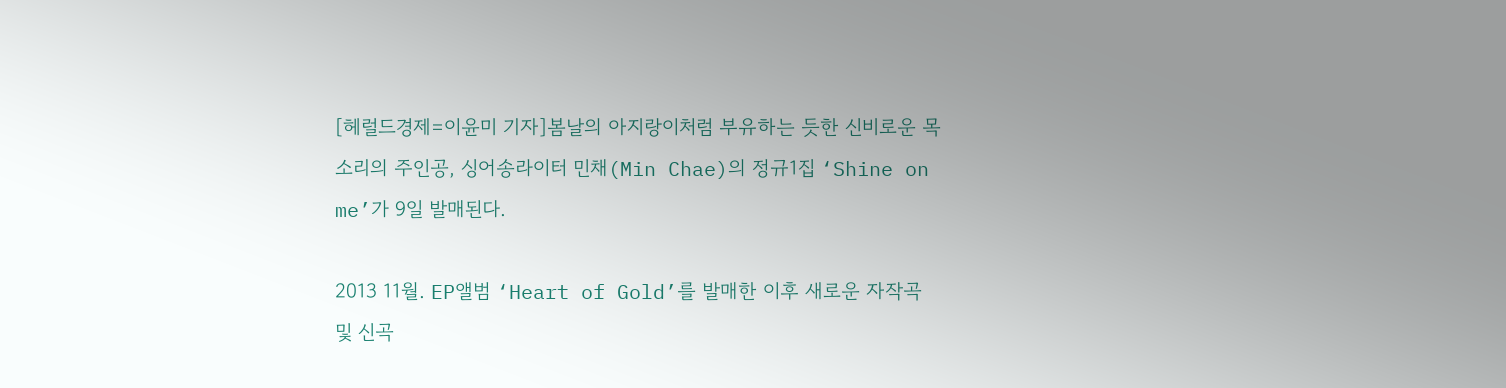[헤럴드경제=이윤미 기자]봄날의 아지랑이처럼 부유하는 듯한 신비로운 목소리의 주인공, 싱어송라이터 민채(Min Chae)의 정규1집 ‘Shine on me’가 9일 발매된다.

2013 11월. EP앨범 ‘Heart of Gold’를 발매한 이후 새로운 자작곡 및 신곡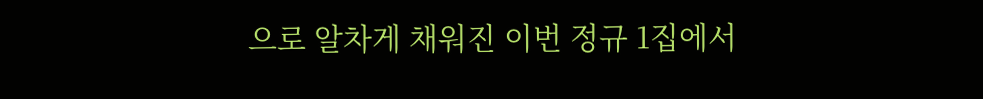으로 알차게 채워진 이번 정규 1집에서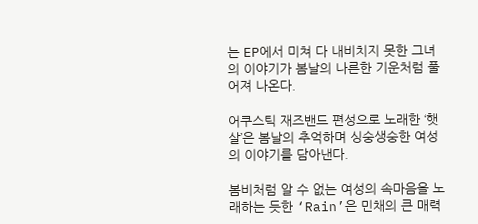는 EP에서 미쳐 다 내비치지 못한 그녀의 이야기가 봄날의 나른한 기운처럼 풀어져 나온다.

어쿠스틱 재즈밴드 편성으로 노래한 ‘햇살’은 봄날의 추억하며 싱숭생숭한 여성의 이야기를 담아낸다.

봄비처럼 알 수 없는 여성의 속마음을 노래하는 듯한 ‘Rain’은 민채의 큰 매력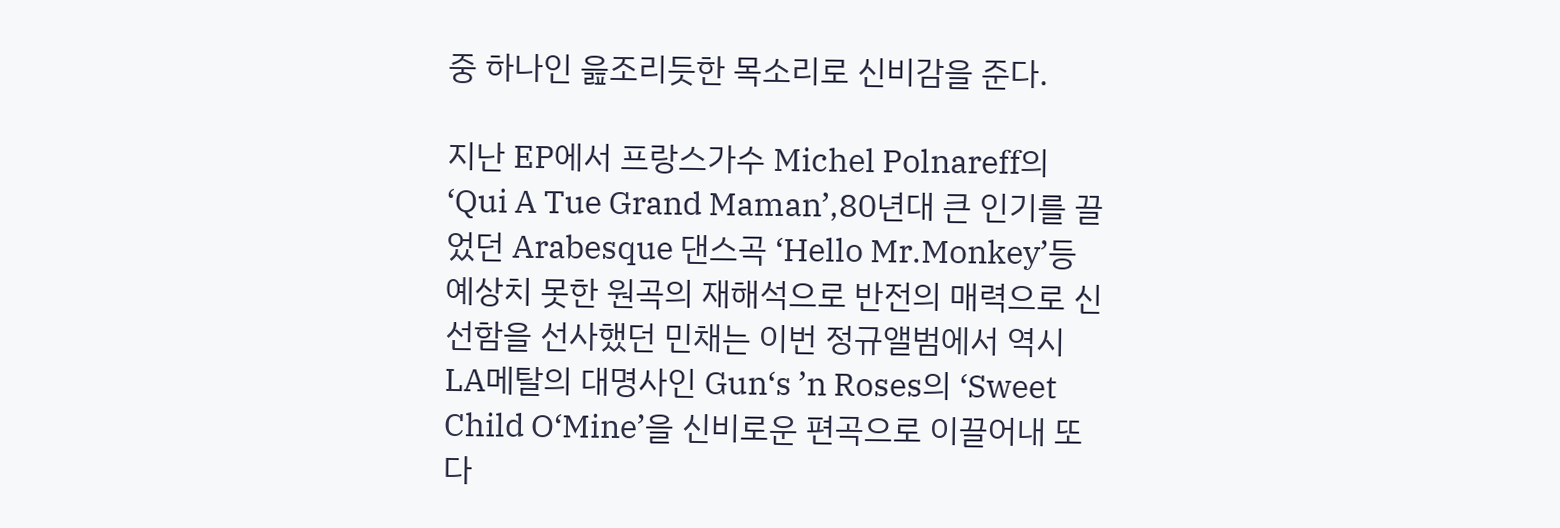중 하나인 읊조리듯한 목소리로 신비감을 준다.

지난 EP에서 프랑스가수 Michel Polnareff의 ‘Qui A Tue Grand Maman’,80년대 큰 인기를 끌었던 Arabesque 댄스곡 ‘Hello Mr.Monkey’등 예상치 못한 원곡의 재해석으로 반전의 매력으로 신선함을 선사했던 민채는 이번 정규앨범에서 역시 LA메탈의 대명사인 Gun‘s ’n Roses의 ‘Sweet Child O‘Mine’을 신비로운 편곡으로 이끌어내 또 다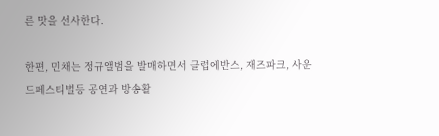른 맛을 선사한다.

한편, 민채는 정규앨범을 발매하면서 클럽에반스, 재즈파크, 사운드페스티벌등 공연과 방송활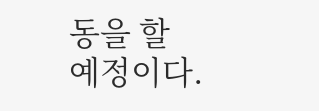동을 할 예정이다.